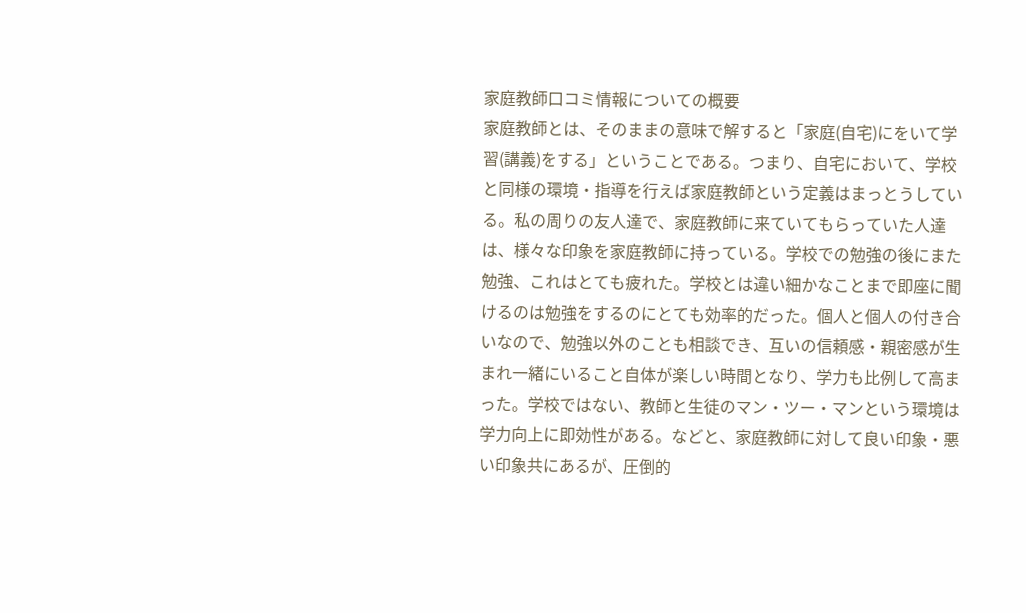家庭教師口コミ情報についての概要
家庭教師とは、そのままの意味で解すると「家庭(自宅)にをいて学習(講義)をする」ということである。つまり、自宅において、学校と同様の環境・指導を行えば家庭教師という定義はまっとうしている。私の周りの友人達で、家庭教師に来ていてもらっていた人達は、様々な印象を家庭教師に持っている。学校での勉強の後にまた勉強、これはとても疲れた。学校とは違い細かなことまで即座に聞けるのは勉強をするのにとても効率的だった。個人と個人の付き合いなので、勉強以外のことも相談でき、互いの信頼感・親密感が生まれ一緒にいること自体が楽しい時間となり、学力も比例して高まった。学校ではない、教師と生徒のマン・ツー・マンという環境は学力向上に即効性がある。などと、家庭教師に対して良い印象・悪い印象共にあるが、圧倒的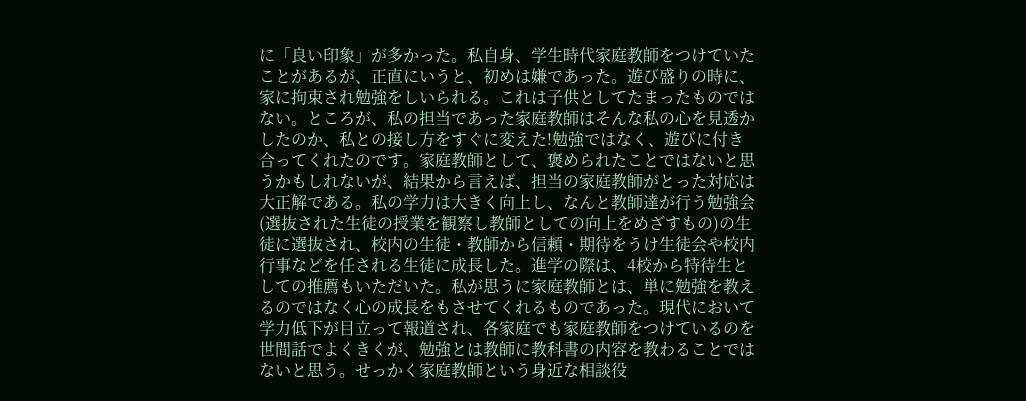に「良い印象」が多かった。私自身、学生時代家庭教師をつけていたことがあるが、正直にいうと、初めは嫌であった。遊び盛りの時に、家に拘束され勉強をしいられる。これは子供としてたまったものではない。ところが、私の担当であった家庭教師はそんな私の心を見透かしたのか、私との接し方をすぐに変えた!勉強ではなく、遊びに付き合ってくれたのです。家庭教師として、褒められたことではないと思うかもしれないが、結果から言えば、担当の家庭教師がとった対応は大正解である。私の学力は大きく向上し、なんと教師達が行う勉強会(選抜された生徒の授業を観察し教師としての向上をめざすもの)の生徒に選抜され、校内の生徒・教師から信頼・期待をうけ生徒会や校内行事などを任される生徒に成長した。進学の際は、4校から特待生としての推薦もいただいた。私が思うに家庭教師とは、単に勉強を教えるのではなく心の成長をもさせてくれるものであった。現代において学力低下が目立って報道され、各家庭でも家庭教師をつけているのを世間話でよくきくが、勉強とは教師に教科書の内容を教わることではないと思う。せっかく家庭教師という身近な相談役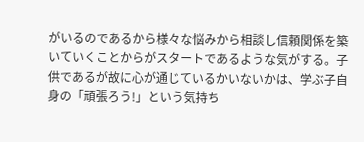がいるのであるから様々な悩みから相談し信頼関係を築いていくことからがスタートであるような気がする。子供であるが故に心が通じているかいないかは、学ぶ子自身の「頑張ろう!」という気持ち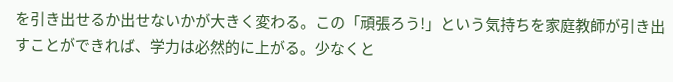を引き出せるか出せないかが大きく変わる。この「頑張ろう!」という気持ちを家庭教師が引き出すことができれば、学力は必然的に上がる。少なくと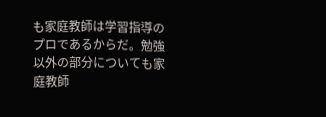も家庭教師は学習指導のプロであるからだ。勉強以外の部分についても家庭教師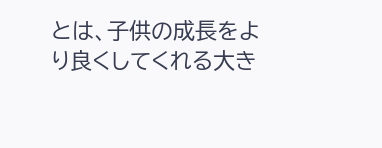とは、子供の成長をより良くしてくれる大き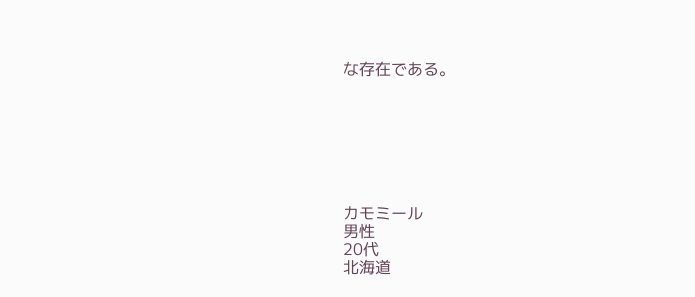な存在である。







カモミール
男性
20代
北海道